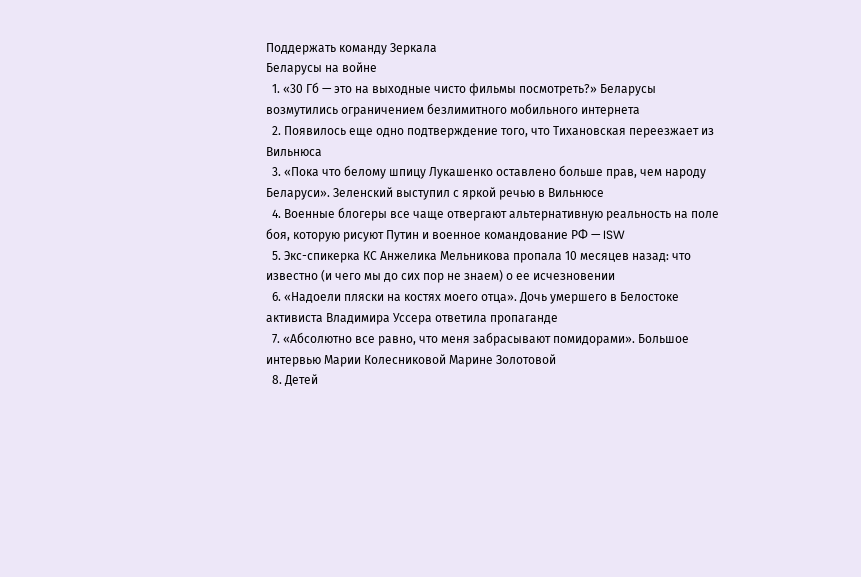Поддержать команду Зеркала
Беларусы на войне
  1. «30 Гб — это на выходные чисто фильмы посмотреть?» Беларусы возмутились ограничением безлимитного мобильного интернета
  2. Появилось еще одно подтверждение того, что Тихановская переезжает из Вильнюса
  3. «Пока что белому шпицу Лукашенко оставлено больше прав, чем народу Беларуси». Зеленский выступил с яркой речью в Вильнюсе
  4. Военные блогеры все чаще отвергают альтернативную реальность на поле боя, которую рисуют Путин и военное командование РФ — ISW
  5. Экс-спикерка КС Анжелика Мельникова пропала 10 месяцев назад: что известно (и чего мы до сих пор не знаем) о ее исчезновении
  6. «Надоели пляски на костях моего отца». Дочь умершего в Белостоке активиста Владимира Уссера ответила пропаганде
  7. «Абсолютно все равно, что меня забрасывают помидорами». Большое интервью Марии Колесниковой Марине Золотовой
  8. Детей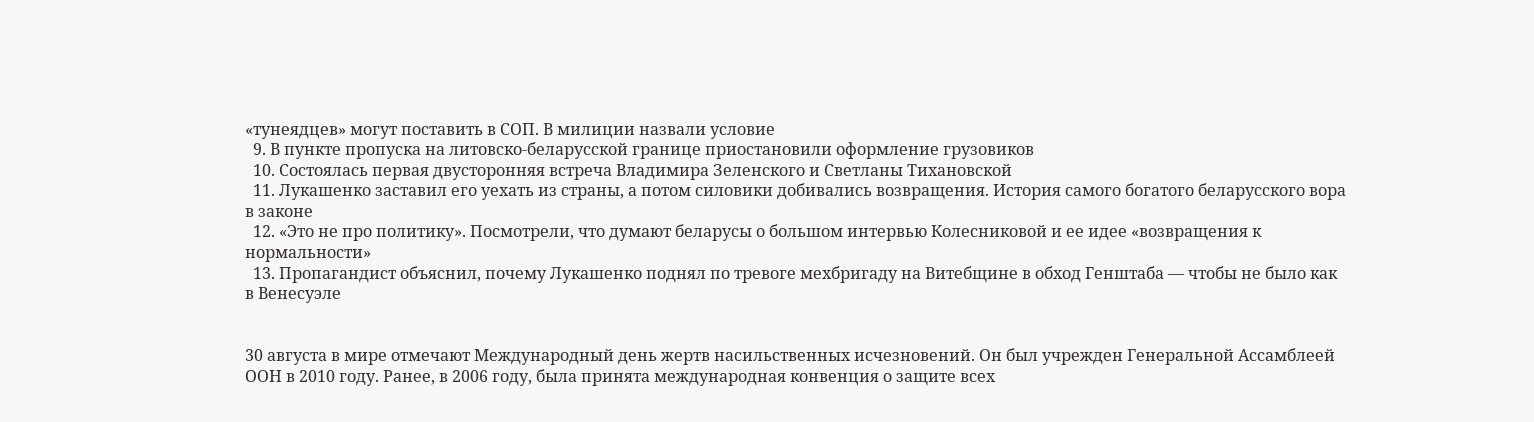«тунеядцев» могут поставить в СОП. В милиции назвали условие
  9. В пункте пропуска на литовско-беларусской границе приостановили оформление грузовиков
  10. Состоялась первая двусторонняя встреча Владимира Зеленского и Светланы Тихановской
  11. Лукашенко заставил его уехать из страны, а потом силовики добивались возвращения. История самого богатого беларусского вора в законе
  12. «Это не про политику». Посмотрели, что думают беларусы о большом интервью Колесниковой и ее идее «возвращения к нормальности»
  13. Пропагандист объяснил, почему Лукашенко поднял по тревоге мехбригаду на Витебщине в обход Генштаба — чтобы не было как в Венесуэле


30 августа в мире отмечают Международный день жертв насильственных исчезновений. Он был учрежден Генеральной Ассамблеей ООН в 2010 году. Ранее, в 2006 году, была принята международная конвенция о защите всех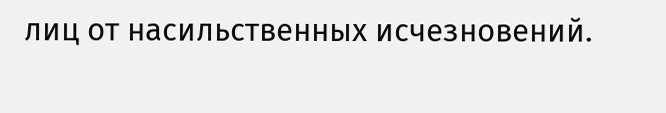лиц от насильственных исчезновений.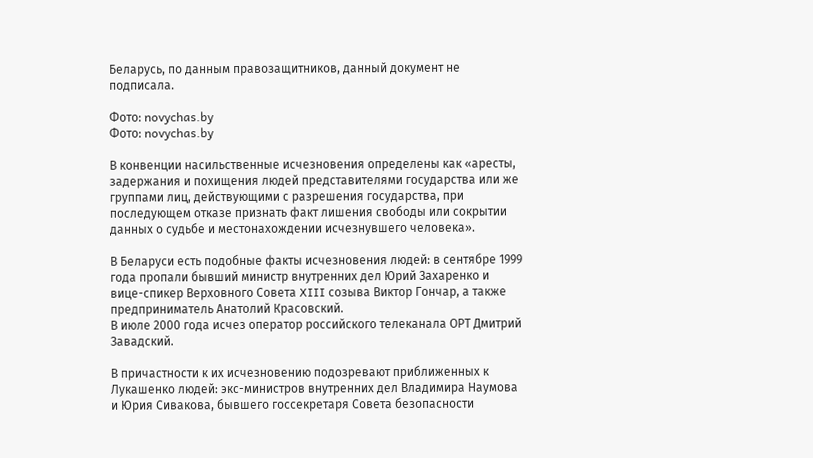Беларусь, по данным правозащитников, данный документ не подписала.

Фото: novychas.by
Фото: novychas.by

В конвенции насильственные исчезновения определены как «аресты, задержания и похищения людей представителями государства или же группами лиц, действующими с разрешения государства, при последующем отказе признать факт лишения свободы или сокрытии данных о судьбе и местонахождении исчезнувшего человека».

В Беларуси есть подобные факты исчезновения людей: в сентябре 1999 года пропали бывший министр внутренних дел Юрий Захаренко и вице-спикер Верховного Совета XIII созыва Виктор Гончар, а также предприниматель Анатолий Красовский.
В июле 2000 года исчез оператор российского телеканала ОРТ Дмитрий Завадский.

В причастности к их исчезновению подозревают приближенных к Лукашенко людей: экс-министров внутренних дел Владимира Наумова и Юрия Сивакова, бывшего госсекретаря Совета безопасности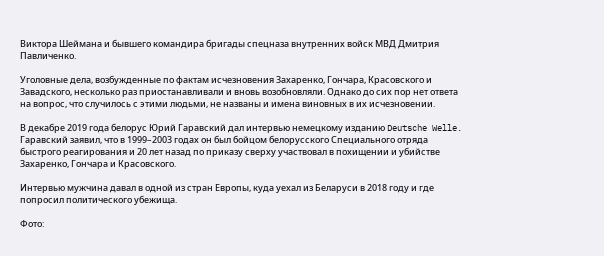Виктора Шеймана и бывшего командира бригады спецназа внутренних войск МВД Дмитрия Павличенко.

Уголовные дела, возбужденные по фактам исчезновения Захаренко, Гончара, Красовского и Завадского, несколько раз приостанавливали и вновь возобновляли. Однако до сих пор нет ответа на вопрос, что случилось с этими людьми, не названы и имена виновных в их исчезновении.

В декабре 2019 года белорус Юрий Гаравский дал интервью немецкому изданию Deutsche Welle. Гаравский заявил, что в 1999–2003 годах он был бойцом белорусского Специального отряда быстрого реагирования и 20 лет назад по приказу сверху участвовал в похищении и убийстве Захаренко, Гончара и Красовского.

Интервью мужчина давал в одной из стран Европы, куда уехал из Беларуси в 2018 году и где попросил политического убежища.

Фото: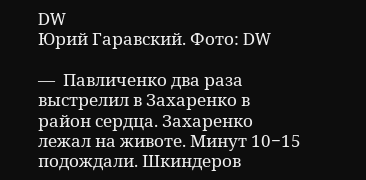DW
Юрий Гаравский. Фото: DW

—  Павличенко два раза выстрелил в Захаренко в район сердца. Захаренко лежал на животе. Минут 10−15 подождали. Шкиндеров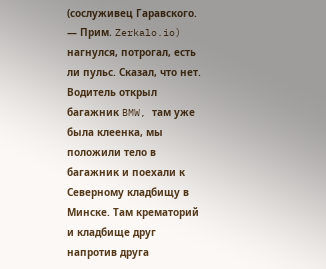(сослуживец Гаравского. — Прим. Zerkalo.io) нагнулся, потрогал, есть ли пульс. Сказал, что нет. Водитель открыл багажник BMW, там уже была клеенка, мы положили тело в багажник и поехали к Северному кладбищу в Минске. Там крематорий и кладбище друг напротив друга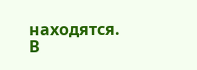находятся. В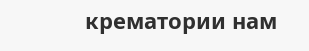крематории нам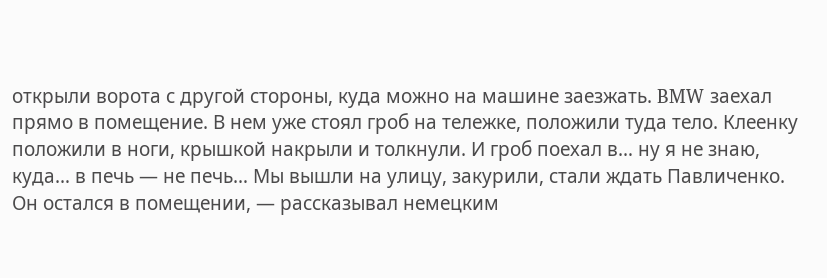открыли ворота с другой стороны, куда можно на машине заезжать. BMW заехал прямо в помещение. В нем уже стоял гроб на тележке, положили туда тело. Клеенку положили в ноги, крышкой накрыли и толкнули. И гроб поехал в… ну я не знаю, куда… в печь — не печь… Мы вышли на улицу, закурили, стали ждать Павличенко. Он остался в помещении, — рассказывал немецким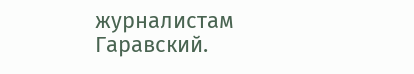журналистам Гаравский.